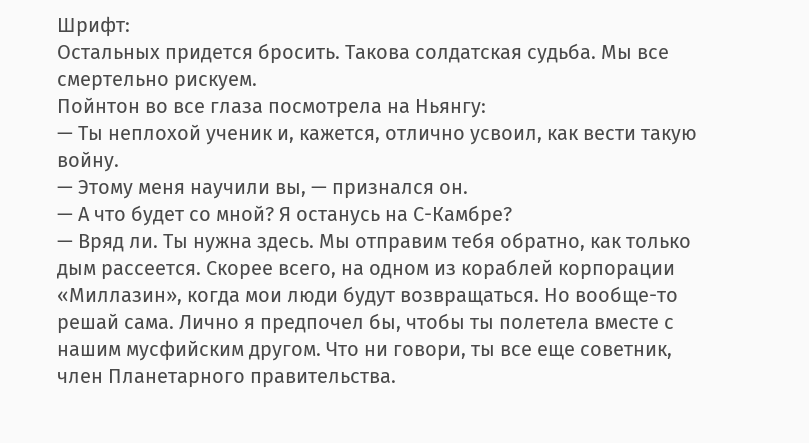Шрифт:
Остальных придется бросить. Такова солдатская судьба. Мы все смертельно рискуем.
Пойнтон во все глаза посмотрела на Ньянгу:
— Ты неплохой ученик и, кажется, отлично усвоил, как вести такую войну.
— Этому меня научили вы, — признался он.
— А что будет со мной? Я останусь на С-Камбре?
— Вряд ли. Ты нужна здесь. Мы отправим тебя обратно, как только дым рассеется. Скорее всего, на одном из кораблей корпорации «Миллазин», когда мои люди будут возвращаться. Но вообще-то решай сама. Лично я предпочел бы, чтобы ты полетела вместе с нашим мусфийским другом. Что ни говори, ты все еще советник, член Планетарного правительства.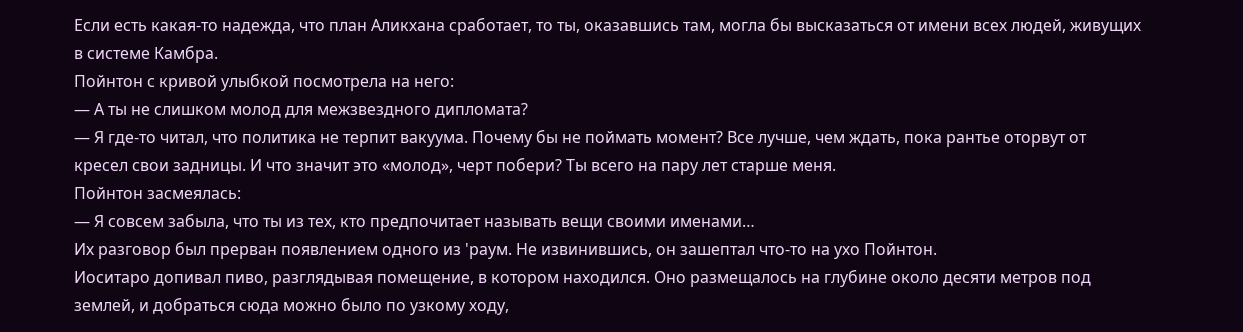Если есть какая-то надежда, что план Аликхана сработает, то ты, оказавшись там, могла бы высказаться от имени всех людей, живущих в системе Камбра.
Пойнтон с кривой улыбкой посмотрела на него:
— А ты не слишком молод для межзвездного дипломата?
— Я где-то читал, что политика не терпит вакуума. Почему бы не поймать момент? Все лучше, чем ждать, пока рантье оторвут от кресел свои задницы. И что значит это «молод», черт побери? Ты всего на пару лет старше меня.
Пойнтон засмеялась:
— Я совсем забыла, что ты из тех, кто предпочитает называть вещи своими именами…
Их разговор был прерван появлением одного из 'раум. Не извинившись, он зашептал что-то на ухо Пойнтон.
Иоситаро допивал пиво, разглядывая помещение, в котором находился. Оно размещалось на глубине около десяти метров под землей, и добраться сюда можно было по узкому ходу,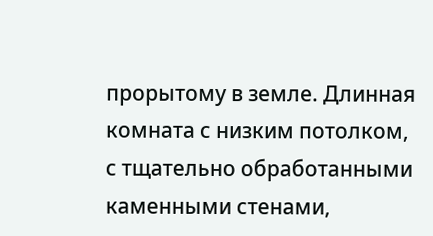прорытому в земле. Длинная комната с низким потолком, с тщательно обработанными каменными стенами,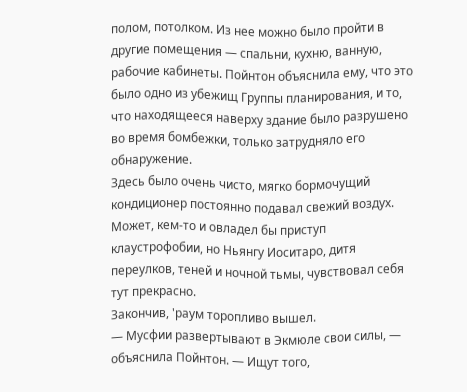полом, потолком. Из нее можно было пройти в другие помещения — спальни, кухню, ванную, рабочие кабинеты. Пойнтон объяснила ему, что это было одно из убежищ Группы планирования, и то, что находящееся наверху здание было разрушено во время бомбежки, только затрудняло его обнаружение.
Здесь было очень чисто, мягко бормочущий кондиционер постоянно подавал свежий воздух. Может, кем-то и овладел бы приступ клаустрофобии, но Ньянгу Иоситаро, дитя переулков, теней и ночной тьмы, чувствовал себя тут прекрасно.
Закончив, 'раум торопливо вышел.
— Мусфии развертывают в Экмюле свои силы, — объяснила Пойнтон. — Ищут того,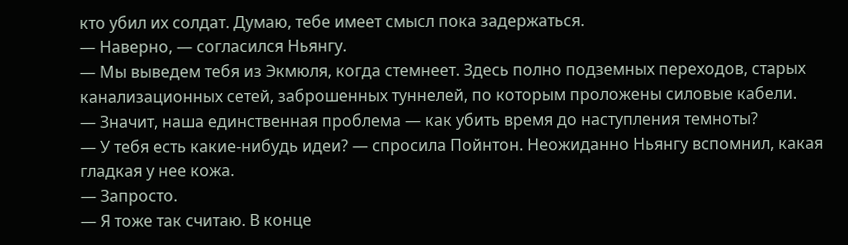кто убил их солдат. Думаю, тебе имеет смысл пока задержаться.
— Наверно, — согласился Ньянгу.
— Мы выведем тебя из Экмюля, когда стемнеет. Здесь полно подземных переходов, старых канализационных сетей, заброшенных туннелей, по которым проложены силовые кабели.
— Значит, наша единственная проблема — как убить время до наступления темноты?
— У тебя есть какие-нибудь идеи? — спросила Пойнтон. Неожиданно Ньянгу вспомнил, какая гладкая у нее кожа.
— Запросто.
— Я тоже так считаю. В конце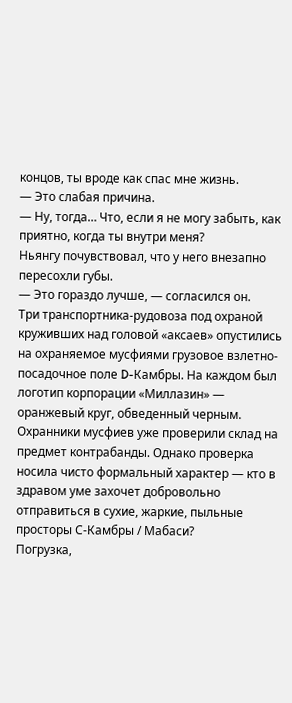концов, ты вроде как спас мне жизнь.
— Это слабая причина.
— Ну, тогда… Что, если я не могу забыть, как приятно, когда ты внутри меня?
Ньянгу почувствовал, что у него внезапно пересохли губы.
— Это гораздо лучше, — согласился он.
Три транспортника-рудовоза под охраной круживших над головой «аксаев» опустились на охраняемое мусфиями грузовое взлетно-посадочное поле D-Камбры. На каждом был логотип корпорации «Миллазин» — оранжевый круг, обведенный черным.
Охранники мусфиев уже проверили склад на предмет контрабанды. Однако проверка носила чисто формальный характер — кто в здравом уме захочет добровольно отправиться в сухие, жаркие, пыльные просторы С-Камбры / Мабаси?
Погрузка,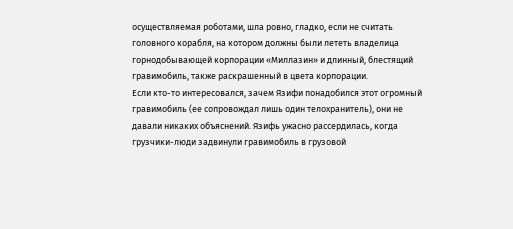осуществляемая роботами, шла ровно, гладко, если не считать головного корабля, на котором должны были лететь владелица горнодобывающей корпорации «Миллазин» и длинный, блестящий гравимобиль, также раскрашенный в цвета корпорации.
Если кто-то интересовался, зачем Язифи понадобился этот огромный гравимобиль (ее сопровождал лишь один телохранитель), они не давали никаких объяснений. Язифь ужасно рассердилась, когда грузчики-люди задвинули гравимобиль в грузовой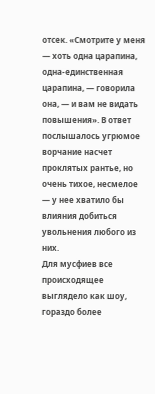отсек. «Смотрите у меня — хоть одна царапина, одна-единственная царапина, — говорила она, — и вам не видать повышения». В ответ послышалось угрюмое ворчание насчет проклятых рантье, но очень тихое, несмелое — у нее хватило бы влияния добиться увольнения любого из них.
Для мусфиев все происходящее выглядело как шоу, гораздо более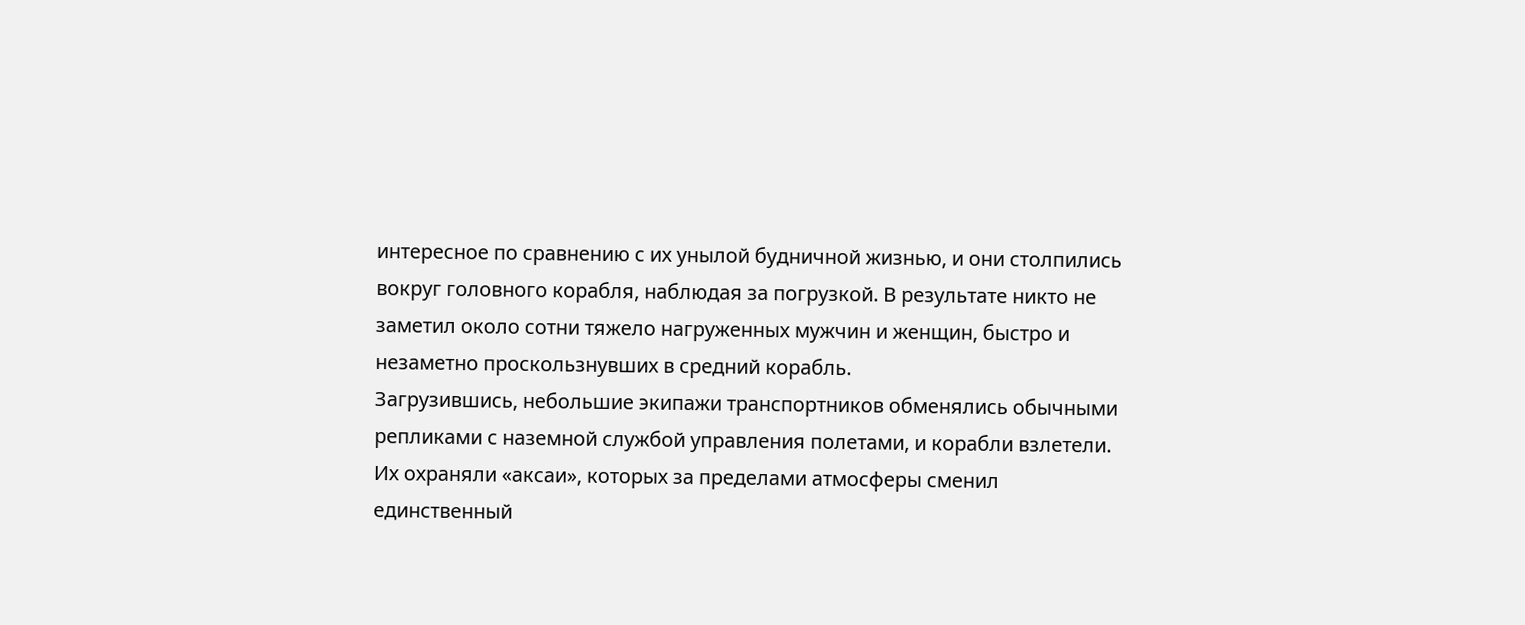интересное по сравнению с их унылой будничной жизнью, и они столпились вокруг головного корабля, наблюдая за погрузкой. В результате никто не заметил около сотни тяжело нагруженных мужчин и женщин, быстро и незаметно проскользнувших в средний корабль.
Загрузившись, небольшие экипажи транспортников обменялись обычными репликами с наземной службой управления полетами, и корабли взлетели. Их охраняли «аксаи», которых за пределами атмосферы сменил единственный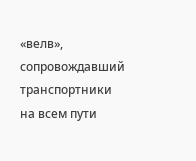«велв», сопровождавший транспортники на всем пути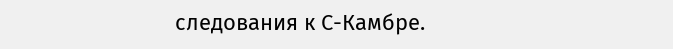следования к С-Камбре.